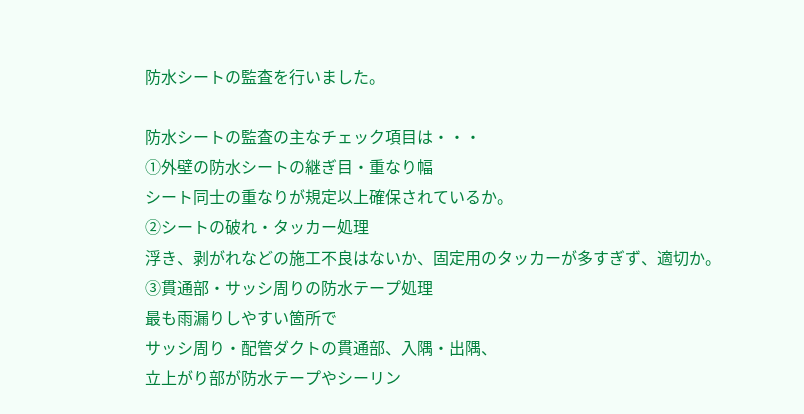防水シートの監査を行いました。

防水シートの監査の主なチェック項目は・・・
①外壁の防水シートの継ぎ目・重なり幅
シート同士の重なりが規定以上確保されているか。
②シートの破れ・タッカー処理
浮き、剥がれなどの施工不良はないか、固定用のタッカーが多すぎず、適切か。
③貫通部・サッシ周りの防水テープ処理
最も雨漏りしやすい箇所で
サッシ周り・配管ダクトの貫通部、入隅・出隅、
立上がり部が防水テープやシーリン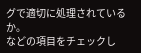グで適切に処理されているか。
などの項目をチェックし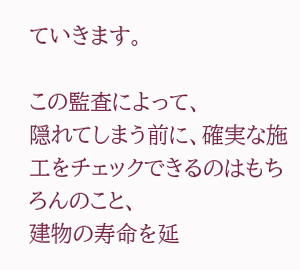ていきます。

この監査によって、
隠れてしまう前に、確実な施工をチェックできるのはもちろんのこと、
建物の寿命を延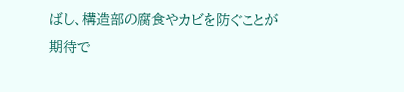ばし、構造部の腐食やカビを防ぐことが期待で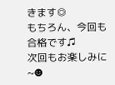きます◎
もちろん、今回も合格です♫
次回もお楽しみに~☻